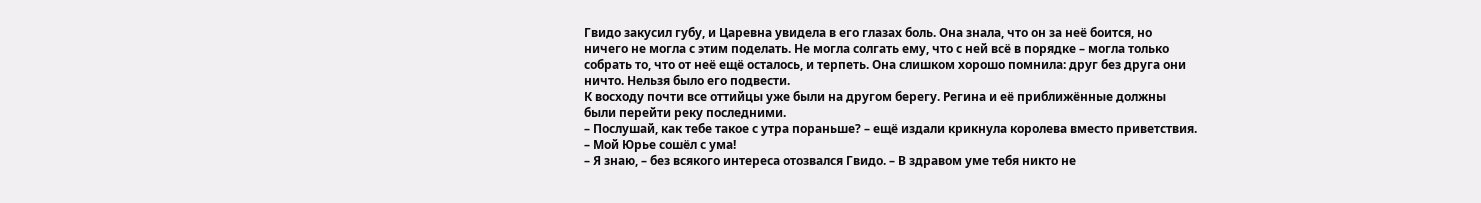Гвидо закусил губу, и Царевна увидела в его глазах боль. Она знала, что он за неё боится, но ничего не могла с этим поделать. Не могла солгать ему, что с ней всё в порядке – могла только собрать то, что от неё ещё осталось, и терпеть. Она слишком хорошо помнила: друг без друга они ничто. Нельзя было его подвести.
К восходу почти все оттийцы уже были на другом берегу. Регина и её приближённые должны были перейти реку последними.
– Послушай, как тебе такое с утра пораньше? – ещё издали крикнула королева вместо приветствия. – Мой Юрье сошёл с ума!
– Я знаю, – без всякого интереса отозвался Гвидо. – В здравом уме тебя никто не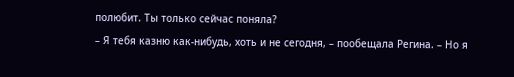полюбит. Ты только сейчас поняла?
– Я тебя казню как-нибудь, хоть и не сегодня, – пообещала Регина. – Но я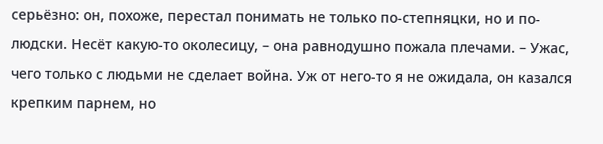серьёзно: он, похоже, перестал понимать не только по-степняцки, но и по-людски. Несёт какую-то околесицу, – она равнодушно пожала плечами. – Ужас, чего только с людьми не сделает война. Уж от него-то я не ожидала, он казался крепким парнем, но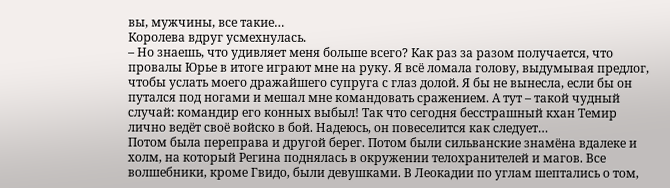вы, мужчины, все такие…
Королева вдруг усмехнулась.
– Но знаешь, что удивляет меня больше всего? Как раз за разом получается, что провалы Юрье в итоге играют мне на руку. Я всё ломала голову, выдумывая предлог, чтобы услать моего дражайшего супруга с глаз долой. Я бы не вынесла, если бы он путался под ногами и мешал мне командовать сражением. А тут – такой чудный случай: командир его конных выбыл! Так что сегодня бесстрашный кхан Темир лично ведёт своё войско в бой. Надеюсь, он повеселится как следует…
Потом была переправа и другой берег. Потом были сильванские знамёна вдалеке и холм, на который Регина поднялась в окружении телохранителей и магов. Все волшебники, кроме Гвидо, были девушками. В Леокадии по углам шептались о том,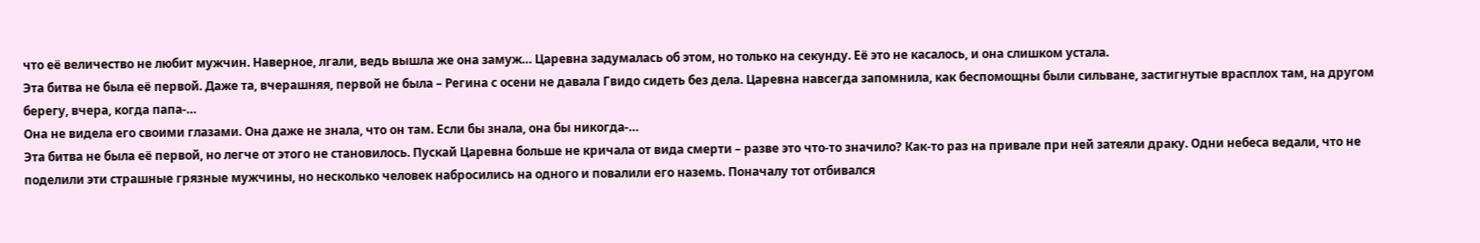что её величество не любит мужчин. Наверное, лгали, ведь вышла же она замуж… Царевна задумалась об этом, но только на секунду. Её это не касалось, и она слишком устала.
Эта битва не была её первой. Даже та, вчерашняя, первой не была – Регина с осени не давала Гвидо сидеть без дела. Царевна навсегда запомнила, как беспомощны были сильване, застигнутые врасплох там, на другом берегу, вчера, когда папа-…
Она не видела его своими глазами. Она даже не знала, что он там. Если бы знала, она бы никогда-…
Эта битва не была её первой, но легче от этого не становилось. Пускай Царевна больше не кричала от вида смерти – разве это что-то значило? Как-то раз на привале при ней затеяли драку. Одни небеса ведали, что не поделили эти страшные грязные мужчины, но несколько человек набросились на одного и повалили его наземь. Поначалу тот отбивался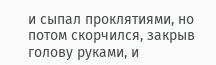и сыпал проклятиями, но потом скорчился, закрыв голову руками, и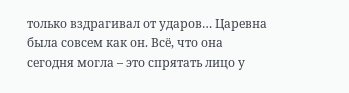только вздрагивал от ударов… Царевна была совсем как он. Всё, что она сегодня могла – это спрятать лицо у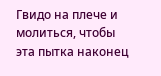Гвидо на плече и молиться, чтобы эта пытка наконец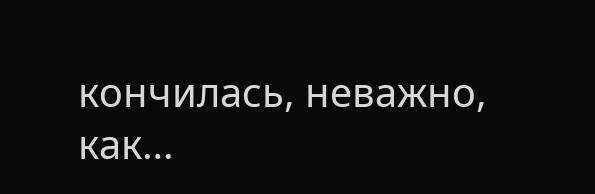кончилась, неважно, как…